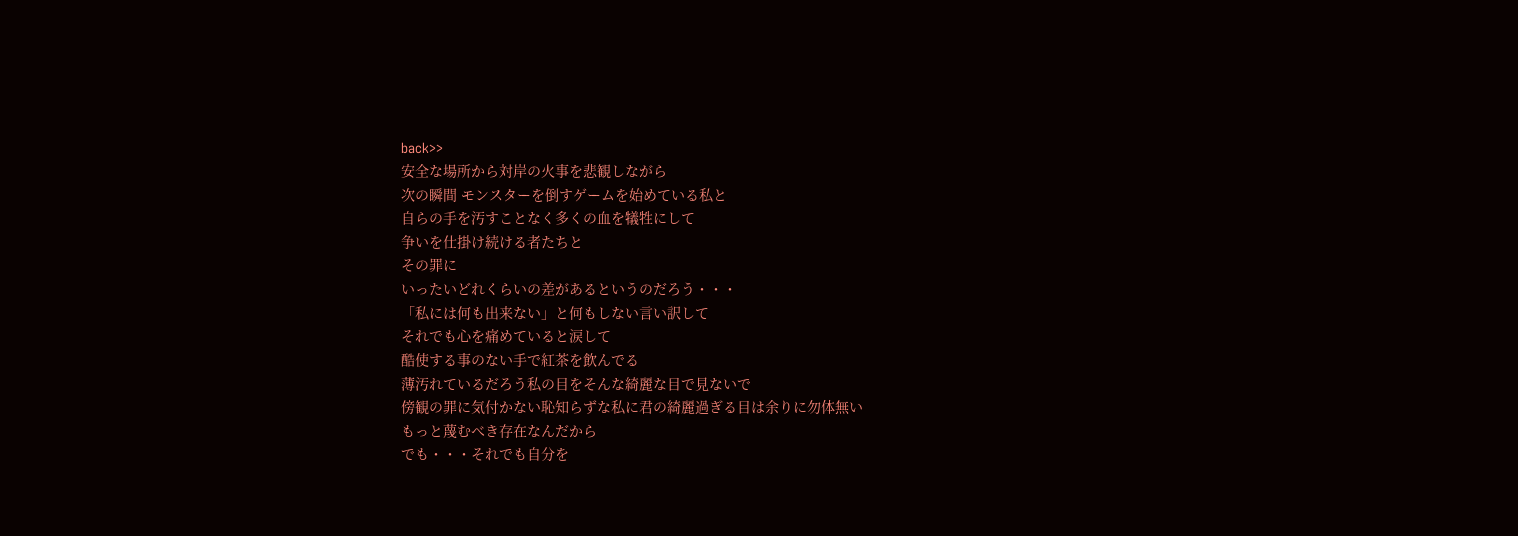back>>
安全な場所から対岸の火事を悲観しながら
次の瞬間 モンスターを倒すゲームを始めている私と
自らの手を汚すことなく多くの血を犠牲にして
争いを仕掛け続ける者たちと
その罪に
いったいどれくらいの差があるというのだろう・・・
「私には何も出来ない」と何もしない言い訳して
それでも心を痛めていると涙して
酷使する事のない手で紅茶を飲んでる
薄汚れているだろう私の目をそんな綺麗な目で見ないで
傍観の罪に気付かない恥知らずな私に君の綺麗過ぎる目は余りに勿体無い
もっと蔑むべき存在なんだから
でも・・・それでも自分を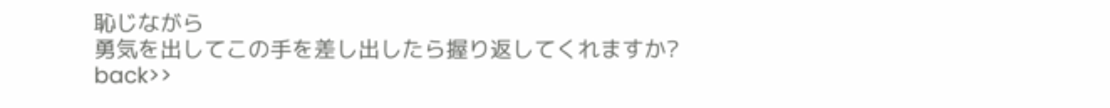恥じながら
勇気を出してこの手を差し出したら握り返してくれますか?
back>>